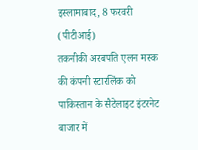इस्लामाबाद, 8 फरवरी (पीटीआई)
तकनीकी अरबपति एलन मस्क की कंपनी स्टारलिंक को पाकिस्तान के सैटेलाइट इंटरनेट बाजार में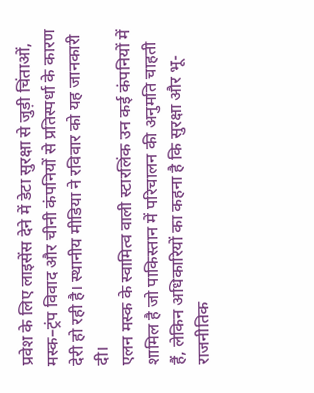प्रवेश के लिए लाइसेंस देने में डेटा सुरक्षा से जुड़ी चिंताओं, मस्क–ट्रंप विवाद और चीनी कंपनियों से प्रतिस्पर्धा के कारण देरी हो रही है। स्थानीय मीडिया ने रविवार को यह जानकारी दी।
एलन मस्क के स्वामित्व वाली स्टारलिंक उन कई कंपनियों में शामिल है जो पाकिस्तान में परिचालन की अनुमति चाहती हैं, लेकिन अधिकारियों का कहना है कि सुरक्षा और भू-राजनीतिक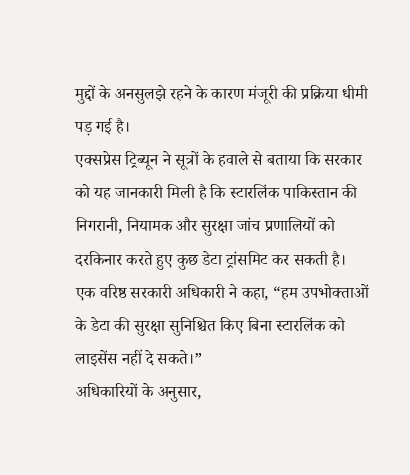मुद्दों के अनसुलझे रहने के कारण मंजूरी की प्रक्रिया धीमी पड़ गई है।
एक्सप्रेस ट्रिब्यून ने सूत्रों के हवाले से बताया कि सरकार को यह जानकारी मिली है कि स्टारलिंक पाकिस्तान की निगरानी, नियामक और सुरक्षा जांच प्रणालियों को दरकिनार करते हुए कुछ डेटा ट्रांसमिट कर सकती है।
एक वरिष्ठ सरकारी अधिकारी ने कहा, “हम उपभोक्ताओं के डेटा की सुरक्षा सुनिश्चित किए बिना स्टारलिंक को लाइसेंस नहीं दे सकते।”
अधिकारियों के अनुसार,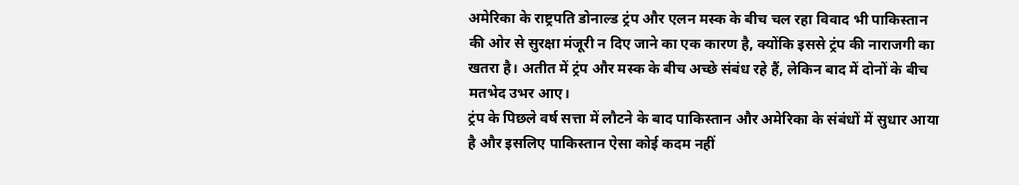अमेरिका के राष्ट्रपति डोनाल्ड ट्रंप और एलन मस्क के बीच चल रहा विवाद भी पाकिस्तान की ओर से सुरक्षा मंजूरी न दिए जाने का एक कारण है, क्योंकि इससे ट्रंप की नाराजगी का खतरा है। अतीत में ट्रंप और मस्क के बीच अच्छे संबंध रहे हैं, लेकिन बाद में दोनों के बीच मतभेद उभर आए।
ट्रंप के पिछले वर्ष सत्ता में लौटने के बाद पाकिस्तान और अमेरिका के संबंधों में सुधार आया है और इसलिए पाकिस्तान ऐसा कोई कदम नहीं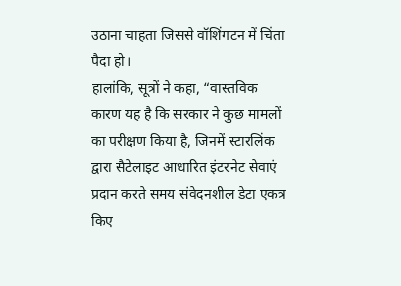उठाना चाहता जिससे वॉशिंगटन में चिंता पैदा हो।
हालांकि, सूत्रों ने कहा, “वास्तविक कारण यह है कि सरकार ने कुछ मामलों का परीक्षण किया है, जिनमें स्टारलिंक द्वारा सैटेलाइट आधारित इंटरनेट सेवाएं प्रदान करते समय संवेदनशील डेटा एकत्र किए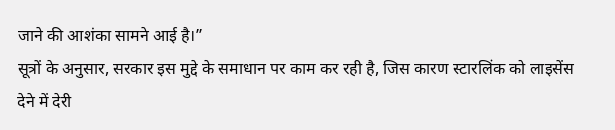जाने की आशंका सामने आई है।”
सूत्रों के अनुसार, सरकार इस मुद्दे के समाधान पर काम कर रही है, जिस कारण स्टारलिंक को लाइसेंस देने में देरी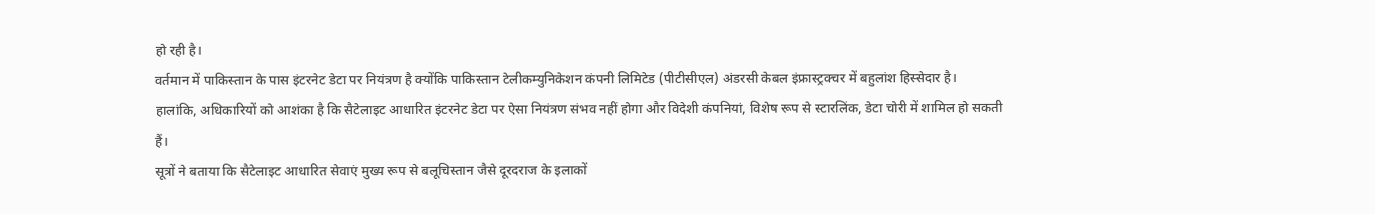हो रही है।
वर्तमान में पाकिस्तान के पास इंटरनेट डेटा पर नियंत्रण है क्योंकि पाकिस्तान टेलीकम्युनिकेशन कंपनी लिमिटेड (पीटीसीएल) अंडरसी केबल इंफ्रास्ट्रक्चर में बहुलांश हिस्सेदार है।
हालांकि, अधिकारियों को आशंका है कि सैटेलाइट आधारित इंटरनेट डेटा पर ऐसा नियंत्रण संभव नहीं होगा और विदेशी कंपनियां, विशेष रूप से स्टारलिंक, डेटा चोरी में शामिल हो सकती हैं।
सूत्रों ने बताया कि सैटेलाइट आधारित सेवाएं मुख्य रूप से बलूचिस्तान जैसे दूरदराज के इलाकों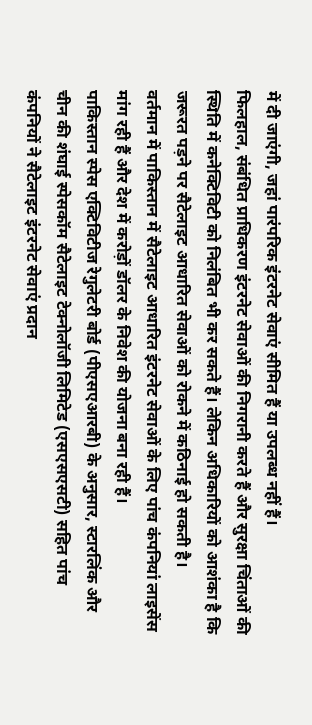में दी जाएंगी, जहां पारंपरिक इंटरनेट सेवाएं सीमित हैं या उपलब्ध नहीं हैं।
फिलहाल, संबंधित प्राधिकरण इंटरनेट सेवाओं की निगरानी करते हैं और सुरक्षा चिंताओं की स्थिति में कनेक्टिविटी को निलंबित भी कर सकते हैं। लेकिन अधिकारियों को आशंका है कि जरूरत पड़ने पर सैटेलाइट आधारित सेवाओं को रोकने में कठिनाई हो सकती है।
वर्तमान में पाकिस्तान में सैटेलाइट आधारित इंटरनेट सेवाओं के लिए पांच कंपनियां लाइसेंस मांग रही हैं और देश में करोड़ों डॉलर के निवेश की योजना बना रही हैं।
पाकिस्तान स्पेस एक्टिविटीज रेगुलेटरी बोर्ड (पीएसएआरबी) के अनुसार, स्टारलिंक और चीन की शंघाई स्पेसकॉम सैटेलाइट टेक्नोलॉजी लिमिटेड (एसएसएसटी) सहित पांच कंपनियों ने सैटेलाइट इंटरनेट सेवाएं प्रदान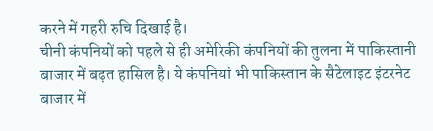करने में गहरी रुचि दिखाई है।
चीनी कंपनियों को पहले से ही अमेरिकी कंपनियों की तुलना में पाकिस्तानी बाजार में बढ़त हासिल है। ये कंपनियां भी पाकिस्तान के सैटेलाइट इंटरनेट बाजार में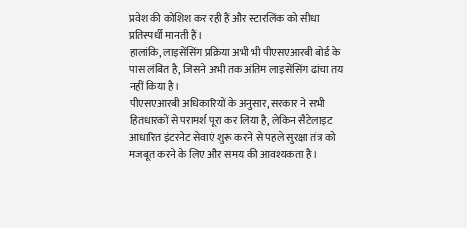प्रवेश की कोशिश कर रही हैं और स्टारलिंक को सीधा प्रतिस्पर्धी मानती हैं।
हालांकि, लाइसेंसिंग प्रक्रिया अभी भी पीएसएआरबी बोर्ड के पास लंबित है, जिसने अभी तक अंतिम लाइसेंसिंग ढांचा तय नहीं किया है।
पीएसएआरबी अधिकारियों के अनुसार, सरकार ने सभी हितधारकों से परामर्श पूरा कर लिया है, लेकिन सैटेलाइट आधारित इंटरनेट सेवाएं शुरू करने से पहले सुरक्षा तंत्र को मजबूत करने के लिए और समय की आवश्यकता है।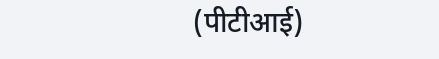(पीटीआई)